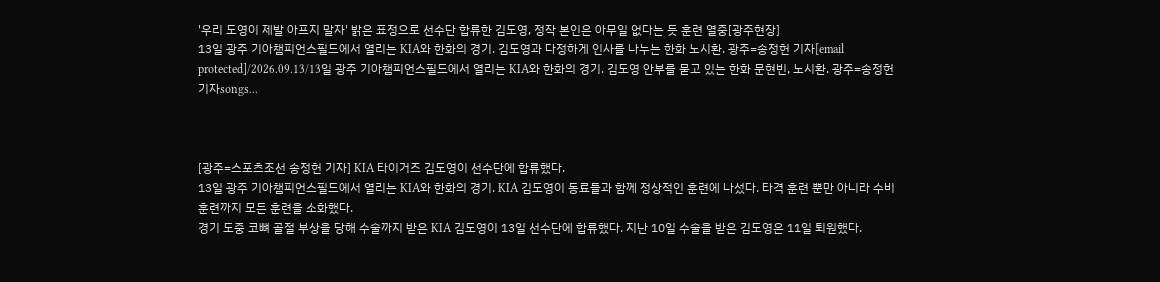'우리 도영이 제발 아프지 말자' 밝은 표정으로 선수단 합류한 김도영, 정작 본인은 아무일 없다는 듯 훈련 열중[광주현장]
13일 광주 기아챔피언스필드에서 열리는 KIA와 한화의 경기. 김도영과 다정하게 인사를 나누는 한화 노시환. 광주=송정헌 기자[email protected]/2026.09.13/13일 광주 기아챔피언스필드에서 열리는 KIA와 한화의 경기. 김도영 안부를 묻고 있는 한화 문현빈, 노시환. 광주=송정헌 기자songs...



[광주=스포츠조선 송정헌 기자] KIA 타이거즈 김도영이 선수단에 합류했다.
13일 광주 기아챔피언스필드에서 열리는 KIA와 한화의 경기. KIA 김도영이 동료들과 함께 정상적인 훈련에 나섰다. 타격 훈련 뿐만 아니라 수비 훈련까지 모든 훈련을 소화했다.
경기 도중 코뼈 골절 부상을 당해 수술까지 받은 KIA 김도영이 13일 선수단에 합류했다. 지난 10일 수술을 받은 김도영은 11일 퇴원했다.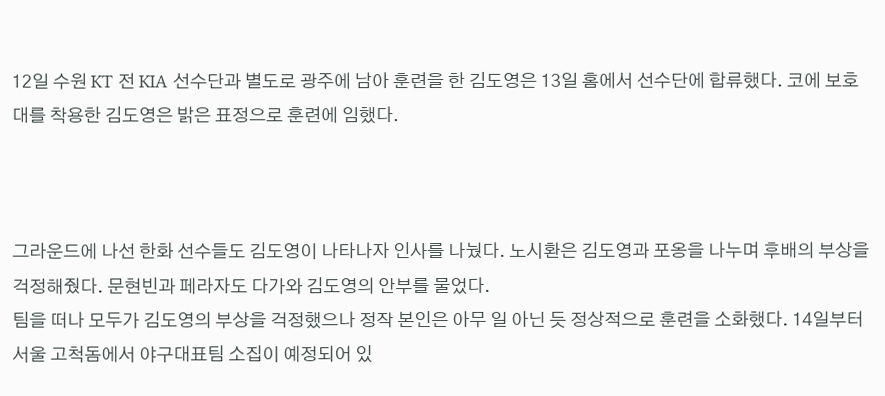12일 수원 KT 전 KIA 선수단과 별도로 광주에 남아 훈련을 한 김도영은 13일 홈에서 선수단에 합류했다. 코에 보호대를 착용한 김도영은 밝은 표정으로 훈련에 임했다.



그라운드에 나선 한화 선수들도 김도영이 나타나자 인사를 나눴다. 노시환은 김도영과 포옹을 나누며 후배의 부상을 걱정해줬다. 문현빈과 페라자도 다가와 김도영의 안부를 물었다.
팀을 떠나 모두가 김도영의 부상을 걱정했으나 정작 본인은 아무 일 아닌 듯 정상적으로 훈련을 소화했다. 14일부터 서울 고척돔에서 야구대표팀 소집이 예정되어 있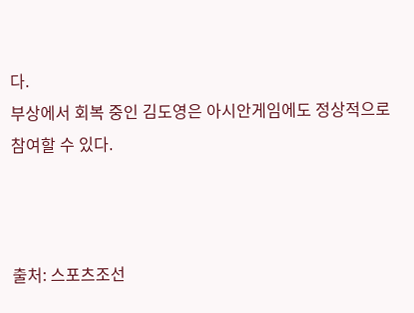다.
부상에서 회복 중인 김도영은 아시안게임에도 정상적으로 참여할 수 있다.



출처: 스포츠조선